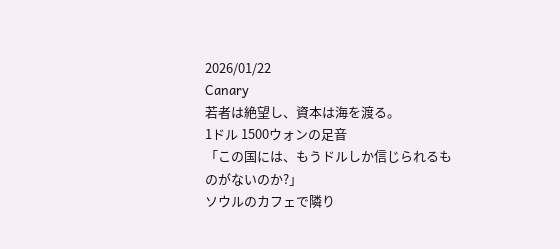2026/01/22
Canary
若者は絶望し、資本は海を渡る。
1ドル 1500ウォンの足音
「この国には、もうドルしか信じられるものがないのか?」
ソウルのカフェで隣り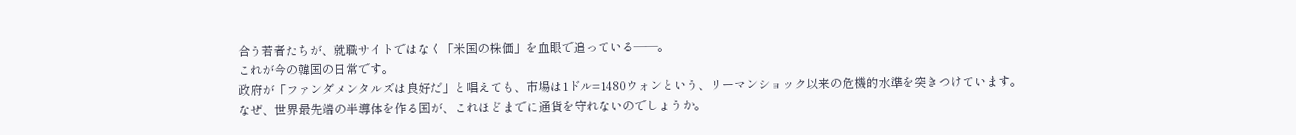合う若者たちが、就職サイトではなく「米国の株価」を血眼で追っている——。
これが今の韓国の日常です。
政府が「ファンダメンタルズは良好だ」と唱えても、市場は1ドル=1480ウォンという、リーマンショック以来の危機的水準を突きつけています。
なぜ、世界最先端の半導体を作る国が、これほどまでに通貨を守れないのでしょうか。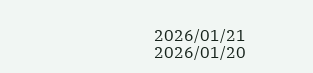2026/01/21
2026/01/20